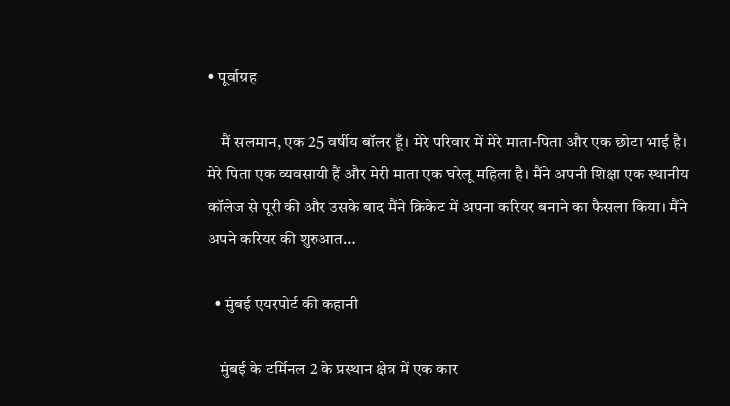• पूर्वाग्रह

    मैं सलमान, एक 25 वर्षीय बॉलर हूँ। मेरे परिवार में मेरे माता-पिता और एक छोटा भाई है। मेरे पिता एक व्यवसायी हैं और मेरी माता एक घरेलू महिला है। मैंने अपनी शिक्षा एक स्थानीय कॉलेज से पूरी की और उसके बाद मैंने क्रिकेट में अपना करियर बनाने का फैसला किया। मैंने अपने करियर की शुरुआत…

  • मुंबई एयरपोर्ट की कहानी

    मुंबई के टर्मिनल 2 के प्रस्थान क्षेत्र में एक कार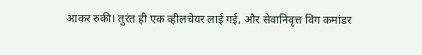आकर रुकी। तुरंत ही एक व्हीलचेयर लाई गई, और सेवानिवृत्त विंग कमांडर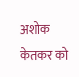अशोक केतकर को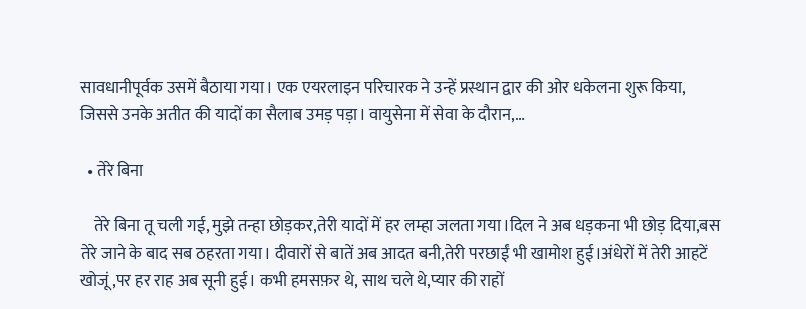सावधानीपूर्वक उसमें बैठाया गया। एक एयरलाइन परिचारक ने उन्हें प्रस्थान द्वार की ओर धकेलना शुरू किया, जिससे उनके अतीत की यादों का सैलाब उमड़ पड़ा। वायुसेना में सेवा के दौरान,…

  • तेरे बिना

    तेरे बिना तू चली गई, मुझे तन्हा छोड़कर,तेरी यादों में हर लम्हा जलता गया।दिल ने अब धड़कना भी छोड़ दिया,बस तेरे जाने के बाद सब ठहरता गया। दीवारों से बातें अब आदत बनी,तेरी परछाईं भी खामोश हुई।अंधेरों में तेरी आहटें खोजूं,पर हर राह अब सूनी हुई। कभी हमसफ़र थे, साथ चले थे,प्यार की राहों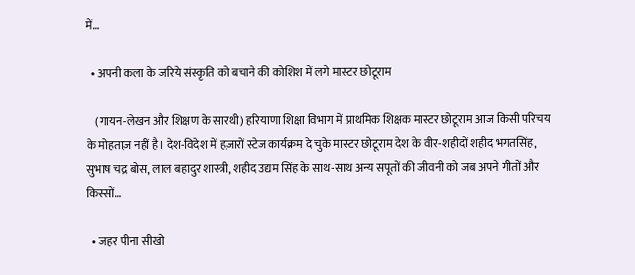में…

  • अपनी कला के जरिये संस्कृति को बचाने की कोशिश में लगे मास्टर छोटूराम

    (गायन-लेखन और शिक्षण के सारथी) हरियाणा शिक्षा विभाग में प्राथमिक शिक्षक मास्टर छोटूराम आज किसी परिचय के मोहताज़ नहीं है। देश-विदेश में हज़ारों स्टेज कार्यक्रम दे चुके मास्टर छोटूराम देश के वीर-शहीदों शहीद भगतसिंह, सुभाष चद्र बोस, लाल बहादुर शास्त्री, शहीद उद्यम सिंह के साथ-साथ अन्य सपूतों की जीवनी को जब अपने गीतों और किस्सों…

  • जहर पीना सीखो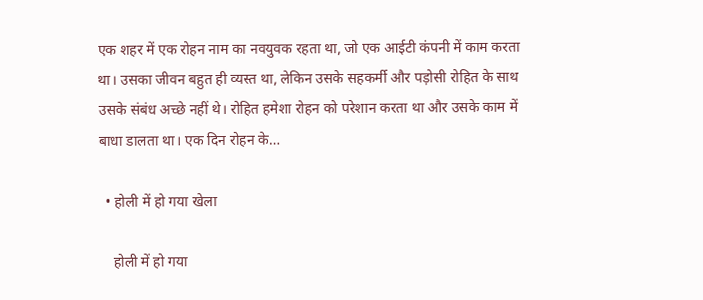एक शहर में एक रोहन नाम का नवयुवक रहता था, जो एक आईटी कंपनी में काम करता था। उसका जीवन बहुत ही व्यस्त था, लेकिन उसके सहकर्मी और पड़ोसी रोहित के साथ उसके संबंध अच्छे नहीं थे। रोहित हमेशा रोहन को परेशान करता था और उसके काम में बाधा डालता था। एक दिन रोहन के…

  • होली में हो गया खेला

    होली में हो गया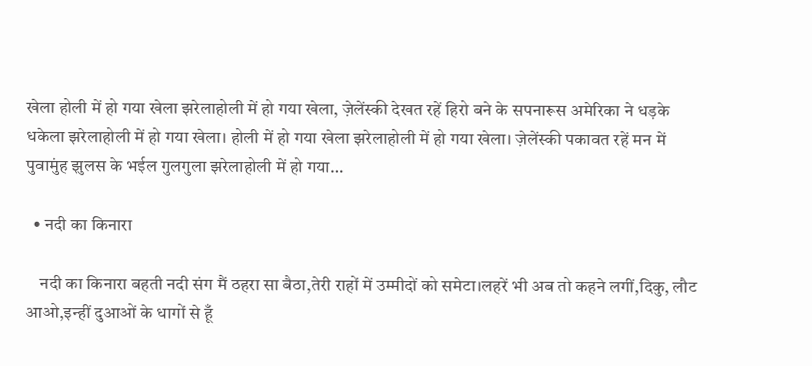खेला होली में हो गया खेला झरेलाहोली में हो गया खेला, ज़ेलेंस्की देखत रहें हिरो बने के सपनारूस अमेरिका ने धड़के धकेला झरेलाहोली में हो गया खेला। होली में हो गया खेला झरेलाहोली में हो गया खेला। ज़ेलेंस्की पकावत रहें मन में पुवामुंह झुलस के भईल गुलगुला झरेलाहोली में हो गया…

  • नदी का किनारा

    नदी का किनारा बहती नदी संग मैं ठहरा सा बैठा,तेरी राहों में उम्मीदों को समेटा।लहरें भी अब तो कहने लगीं,दिकु, लौट आओ,इन्हीं दुआओं के धागों से हूँ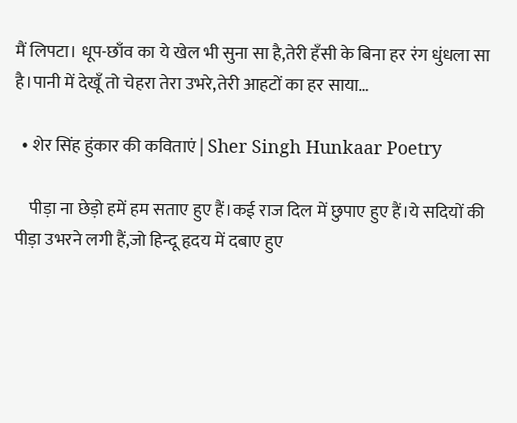मैं लिपटा। धूप-छाँव का ये खेल भी सुना सा है,तेरी हँसी के बिना हर रंग धुंधला सा है।पानी में देखूँ तो चेहरा तेरा उभरे,तेरी आहटों का हर साया…

  • शेर सिंह हुंकार की कविताएं | Sher Singh Hunkaar Poetry

    पीड़ा ना छेड़ो हमें हम सताए हुए हैं।कई राज दिल में छुपाए हुए हैं।ये सदियों की पीड़ा उभरने लगी हैं,जो हिन्दू हृदय में दबाए हुए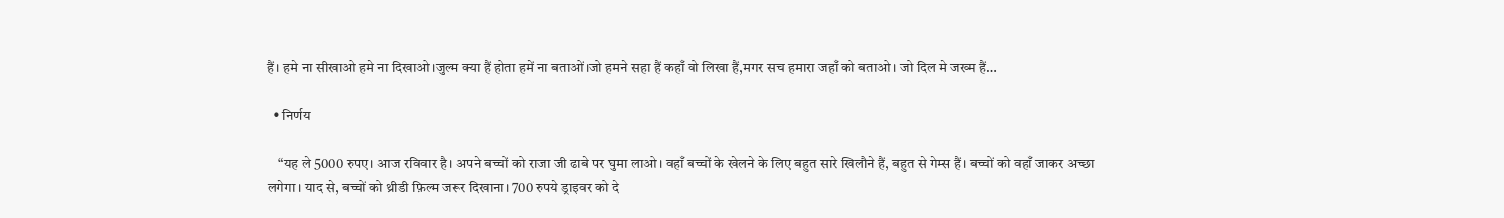हैं। हमे ना सीखाओ हमे ना दिखाओ।जुल्म क्या हैं होता हमें ना बताओं।जो हमने सहा हैं कहाँ वो लिखा हैं,मगर सच हमारा जहाँ को बताओ। जो दिल मे जख्म हैं…

  • निर्णय

    “यह ले 5000 रुपए। आज रविवार है। अपने बच्चों को राजा जी ढाबे पर घुमा लाओ। वहाँ बच्चों के खेलने के लिए बहुत सारे खिलौने हैं, बहुत से गेम्स हैं। बच्चों को वहाँ जाकर अच्छा लगेगा। याद से, बच्चों को थ्रीडी फ़िल्म जरूर दिखाना। 700 रुपये ड्राइवर को दे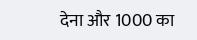देना और 1000 का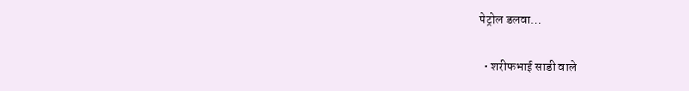पेट्रोल डलवा…

  • शरीफभाई साडी वाले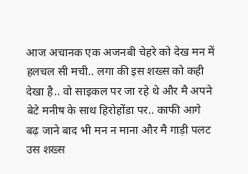आज अचानक एक अजनबी चेहरे को देख मन में हलचल सी मची.. लगा की इस शख्स को कही देखा है.. वो साइकल पर जा रहे थे और मै अपने बेटे मनीष के साथ हिरोहोंडा पर.. काफी आगे बढ़ जाने बाद भी मन न माना और मै गाड़ी पलट उस शख्स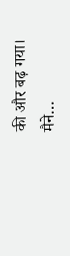की और बढ़ गया। मैने…